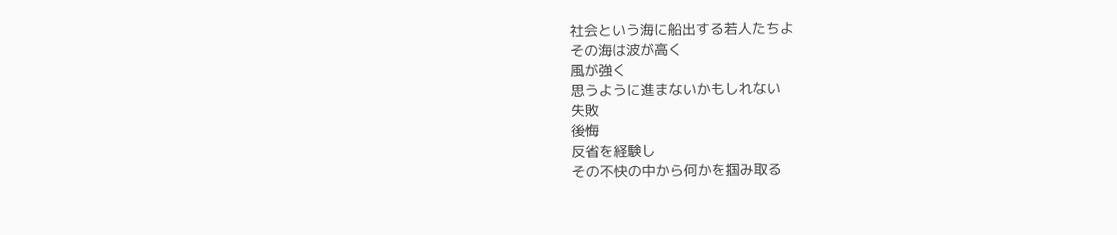社会という海に船出する若人たちよ
その海は波が高く
風が強く
思うように進まないかもしれない
失敗
後悔
反省を経験し
その不快の中から何かを掴み取る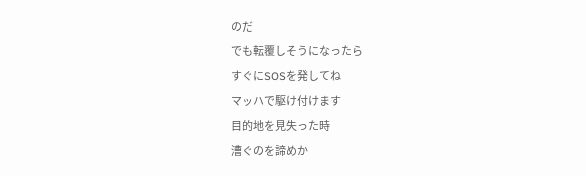のだ
でも転覆しそうになったら
すぐにSOSを発してね
マッハで駆け付けます
目的地を見失った時
漕ぐのを諦めか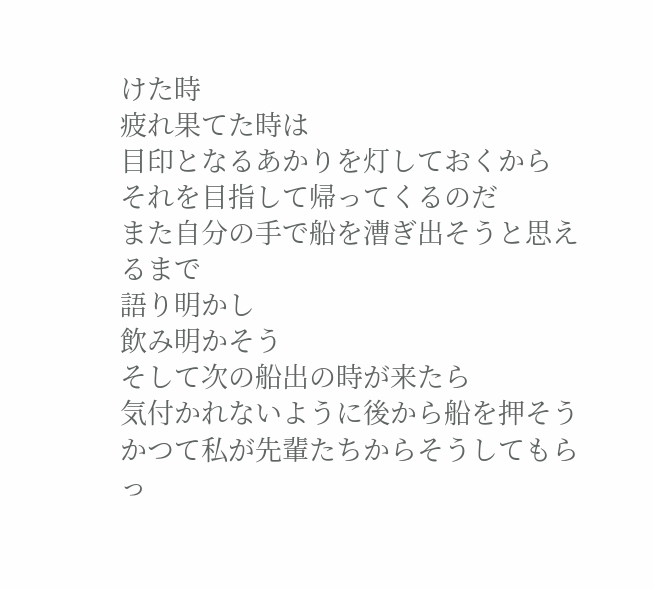けた時
疲れ果てた時は
目印となるあかりを灯しておくから
それを目指して帰ってくるのだ
また自分の手で船を漕ぎ出そうと思えるまで
語り明かし
飲み明かそう
そして次の船出の時が来たら
気付かれないように後から船を押そう
かつて私が先輩たちからそうしてもらっ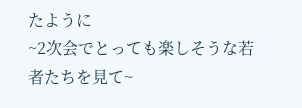たように
~2次会でとっても楽しそうな若者たちを見て~